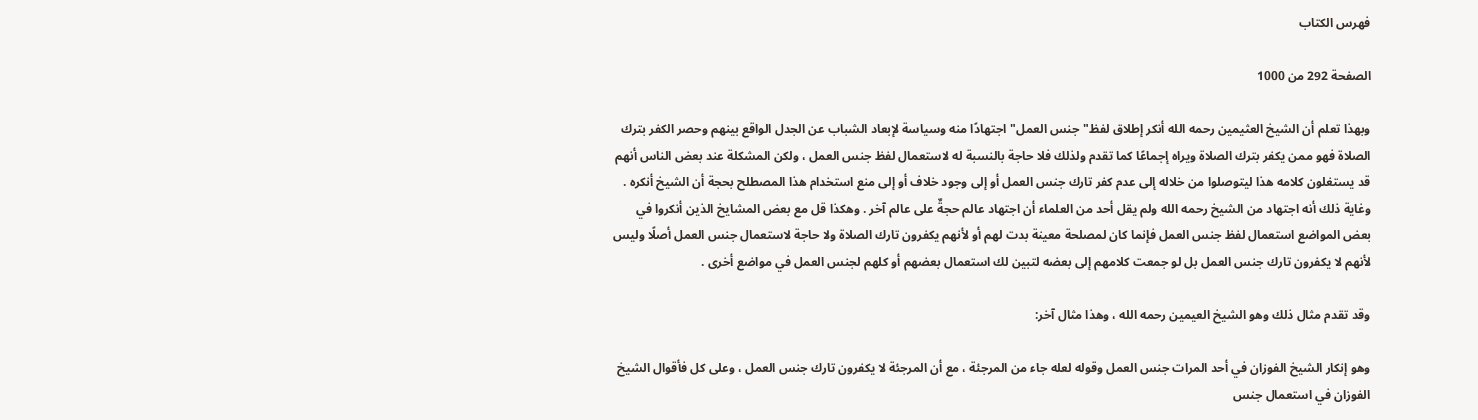فهرس الكتاب

الصفحة 292 من 1000

وبهذا تعلم أن الشيخ العثيمين رحمه الله أنكر إطلاق لفظ"جنس العمل"اجتهادًا منه وسياسة لإبعاد الشباب عن الجدل الواقع بينهم وحصر الكفر بترك الصلاة فهو ممن يكفر بترك الصلاة ويراه إجماعًا كما تقدم ولذلك فلا حاجة بالنسبة له لاستعمال لفظ جنس العمل ، ولكن المشكلة عند بعض الناس أنهم قد يستغلون كلامه هذا ليتوصلوا من خلاله إلى عدم كفر تارك جنس العمل أو إلى وجود خلاف أو إلى منع استخدام هذا المصطلح بحجة أن الشيخ أنكره . وغاية ذلك أنه اجتهاد من الشيخ رحمه الله ولم يقل أحد من العلماء أن اجتهاد عالم حجةٌ على عالم آخر . وهكذا قل مع بعض المشايخ الذين أنكروا في بعض المواضع استعمال لفظ جنس العمل فإنما كان لمصلحة معينة بدت لهم أو لأنهم يكفرون تارك الصلاة ولا حاجة لاستعمال جنس العمل أصلًا وليس لأنهم لا يكفرون تارك جنس العمل بل لو جمعت كلامهم إلى بعضه لتبين لك استعمال بعضهم أو كلهم لجنس العمل في مواضع أخرى .

وقد تقدم مثال ذلك وهو الشيخ العيمين رحمه الله ، وهذا مثال آخر:

وهو إنكار الشيخ الفوزان في أحد المرات جنس العمل وقوله لعله جاء من المرجئة ، مع أن المرجئة لا يكفرون تارك جنس العمل ، وعلى كل فأقوال الشيخ الفوزان في استعمال جنس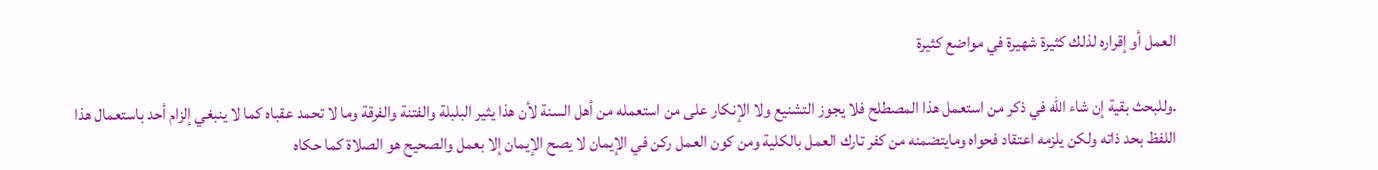العمل أو إقراره لذلك كثيرة شهيرة في مواضع كثيرة

.وللبحث بقية إن شاء الله في ذكر من استعمل هذا المصطلح فلا يجوز التشنيع ولا الإنكار على من استعمله من أهل السنة لأن هذا يثير البلبلة والفتنة والفرقة وما لا تحمد عقباه كما لا ينبغي إلزام أحد باستعمال هذا اللفظ بحد ذاته ولكن يلزمه اعتقاد فحواه ومايتضمنه من كفر تارك العمل بالكلية ومن كون العمل ركن في الإيمان لا يصح الإيمان إلا بعمل والصحيح هو الصلاة كما حكاه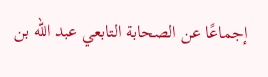إجماعًا عن الصحابة التابعي عبد الله بن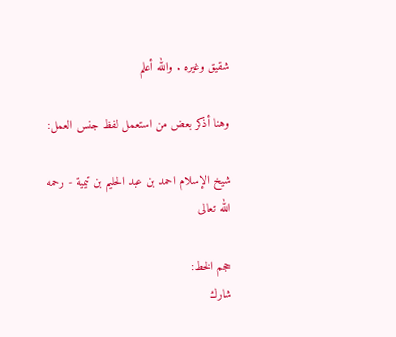شقيق وغيره . والله أعلم

وهنا أذكر بعض من استعمل لفظ جنس العمل:

شيخ الإسلام احمد بن عبد الحليم بن تيمية - رحمه الله تعالى

حجم الخط:
شارك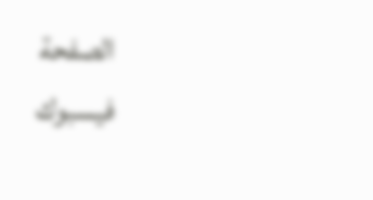الصفحة
فيسبوك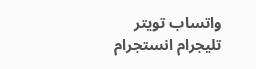واتساب تويتر تليجرام انستجرام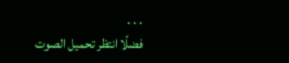. . .
فضلًا انتظر تحميل الصوت